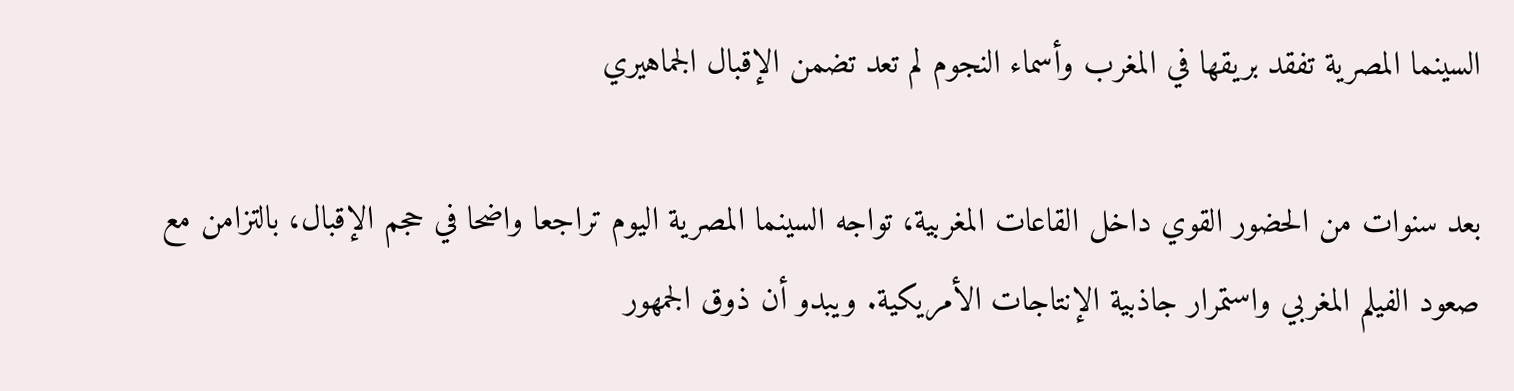السينما المصرية تفقد بريقها في المغرب وأسماء النجوم لم تعد تضمن الإقبال الجماهيري

بعد سنوات من الحضور القوي داخل القاعات المغربية، تواجه السينما المصرية اليوم تراجعا واضحا في حجم الإقبال، بالتزامن مع صعود الفيلم المغربي واستمرار جاذبية الإنتاجات الأمريكية. ويبدو أن ذوق الجمهور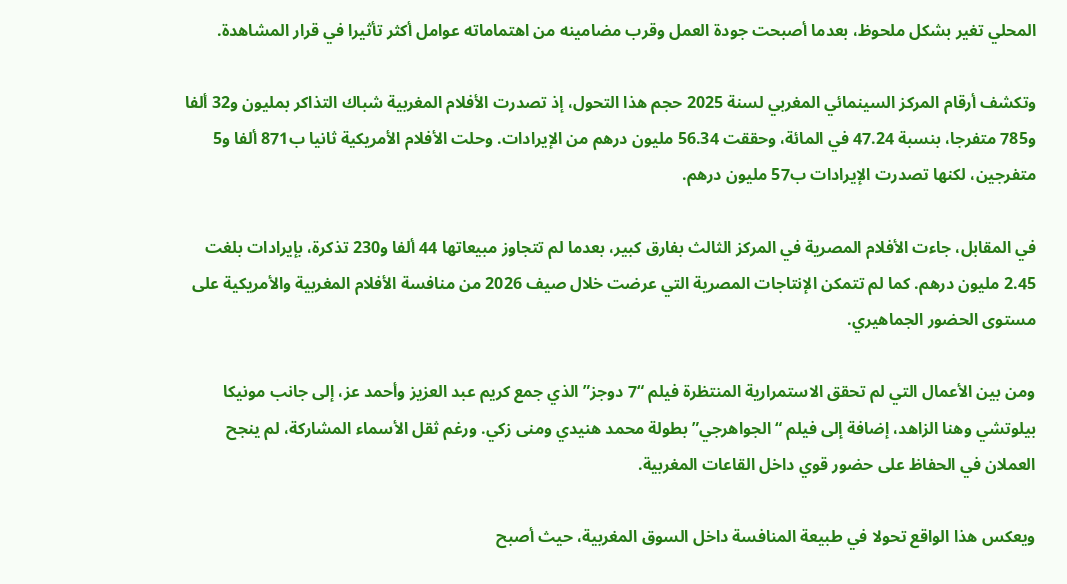المحلي تغير بشكل ملحوظ، بعدما أصبحت جودة العمل وقرب مضامينه من اهتماماته عوامل أكثر تأثيرا في قرار المشاهدة.

وتكشف أرقام المركز السينمائي المغربي لسنة 2025 حجم هذا التحول، إذ تصدرت الأفلام المغربية شباك التذاكر بمليون و32 ألفا و785 متفرجا، بنسبة 47.24 في المائة، وحققت 56.34 مليون درهم من الإيرادات. وحلت الأفلام الأمريكية ثانيا ب871 ألفا و5 متفرجين، لكنها تصدرت الإيرادات ب57 مليون درهم.

في المقابل، جاءت الأفلام المصرية في المركز الثالث بفارق كبير، بعدما لم تتجاوز مبيعاتها 44 ألفا و230 تذكرة، بإيرادات بلغت 2.45 مليون درهم. كما لم تتمكن الإنتاجات المصرية التي عرضت خلال صيف 2026 من منافسة الأفلام المغربية والأمريكية على مستوى الحضور الجماهيري.

ومن بين الأعمال التي لم تحقق الاستمرارية المنتظرة فيلم “7 دوجز” الذي جمع كريم عبد العزيز وأحمد عز، إلى جانب مونيكا بيلوتشي وهنا الزاهد، إضافة إلى فيلم “الجواهرجي” بطولة محمد هنيدي ومنى زكي. ورغم ثقل الأسماء المشاركة، لم ينجح العملان في الحفاظ على حضور قوي داخل القاعات المغربية.

ويعكس هذا الواقع تحولا في طبيعة المنافسة داخل السوق المغربية، حيث أصبح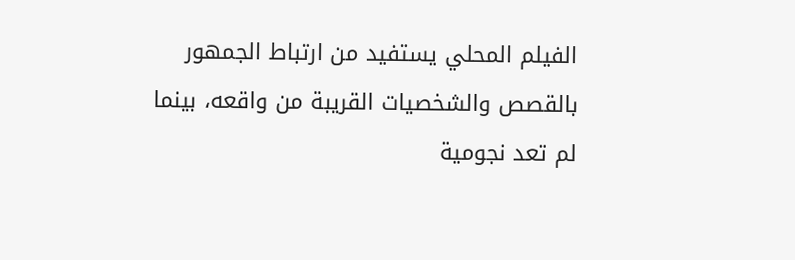الفيلم المحلي يستفيد من ارتباط الجمهور بالقصص والشخصيات القريبة من واقعه، بينما لم تعد نجومية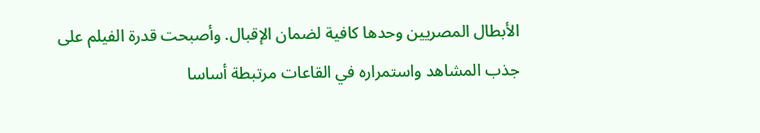الأبطال المصريين وحدها كافية لضمان الإقبال. وأصبحت قدرة الفيلم على جذب المشاهد واستمراره في القاعات مرتبطة أساسا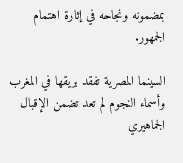بمضمونه ونجاحه في إثارة اهتمام الجمهور.

السينما المصرية تفقد بريقها في المغرب وأسماء النجوم لم تعد تضمن الإقبال الجماهيري